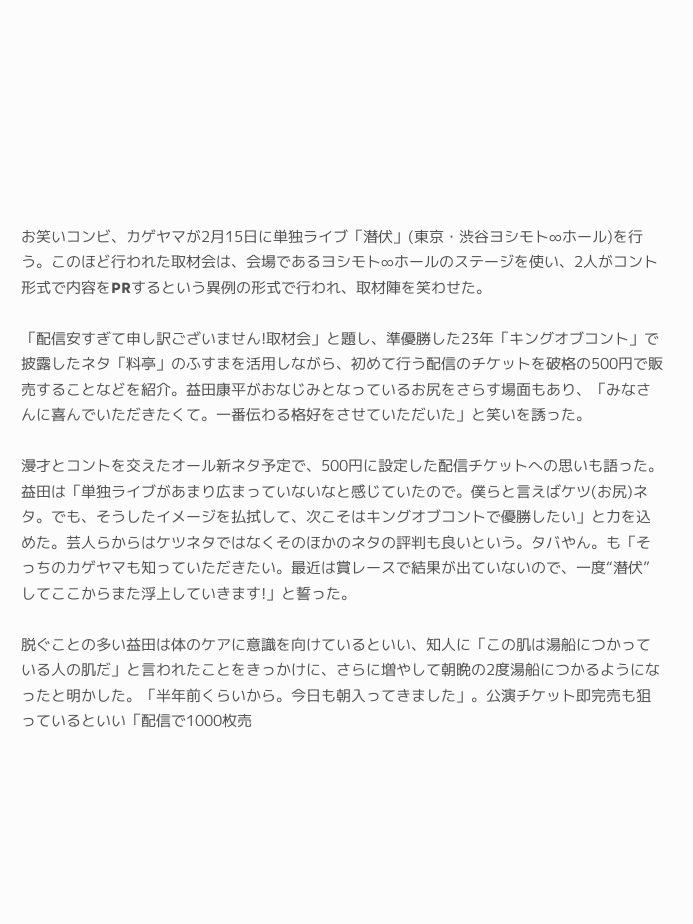お笑いコンビ、カゲヤマが2月15日に単独ライブ「潜伏」(東京・渋谷ヨシモト∞ホール)を行う。このほど行われた取材会は、会場であるヨシモト∞ホールのステージを使い、2人がコント形式で内容をPRするという異例の形式で行われ、取材陣を笑わせた。

「配信安すぎて申し訳ございません!取材会」と題し、準優勝した23年「キングオブコント」で披露したネタ「料亭」のふすまを活用しながら、初めて行う配信のチケットを破格の500円で販売することなどを紹介。益田康平がおなじみとなっているお尻をさらす場面もあり、「みなさんに喜んでいただきたくて。一番伝わる格好をさせていただいた」と笑いを誘った。

漫才とコントを交えたオール新ネタ予定で、500円に設定した配信チケットへの思いも語った。益田は「単独ライブがあまり広まっていないなと感じていたので。僕らと言えばケツ(お尻)ネタ。でも、そうしたイメージを払拭して、次こそはキングオブコントで優勝したい」と力を込めた。芸人らからはケツネタではなくそのほかのネタの評判も良いという。タバやん。も「そっちのカゲヤマも知っていただきたい。最近は賞レースで結果が出ていないので、一度“潜伏”してここからまた浮上していきます!」と誓った。

脱ぐことの多い益田は体のケアに意識を向けているといい、知人に「この肌は湯船につかっている人の肌だ」と言われたことをきっかけに、さらに増やして朝晩の2度湯船につかるようになったと明かした。「半年前くらいから。今日も朝入ってきました」。公演チケット即完売も狙っているといい「配信で1000枚売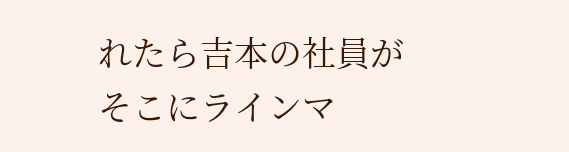れたら吉本の社員がそこにラインマ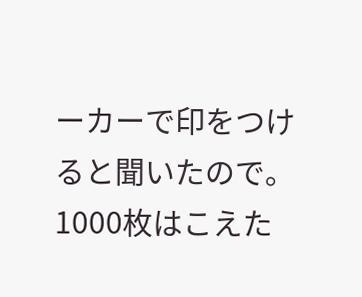ーカーで印をつけると聞いたので。1000枚はこえた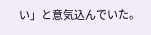い」と意気込んでいた。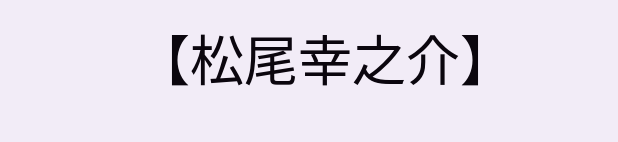【松尾幸之介】